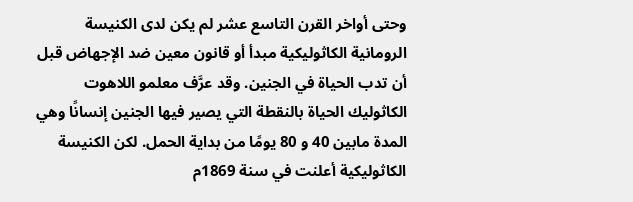وحتى أواخر القرن التاسع عشر لم يكن لدى الكنيسة الرومانية الكاثوليكية مبدأ أو قانون معين ضد الإجهاض قبل أن تدب الحياة في الجنين. وقد عرَّف معلمو اللاهوت الكاثوليك الحياة بالنقطة التي يصير فيها الجنين إنسانًا وهي المدة مابين 40 و 80 يومًا من بداية الحمل. لكن الكنيسة الكاثوليكية أعلنت في سنة 1869م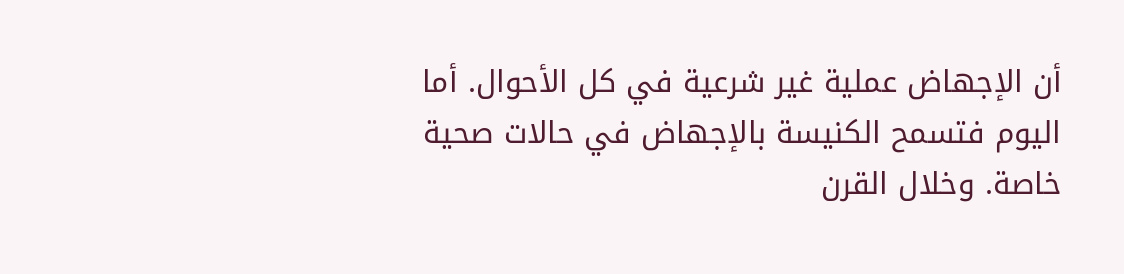أن الإجهاض عملية غير شرعية في كل الأحوال. أما اليوم فتسمح الكنيسة بالإجهاض في حالات صحية خاصة. وخلال القرن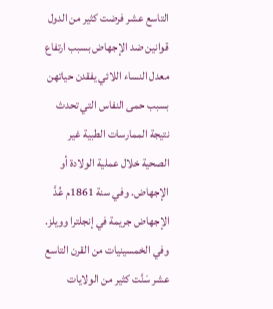التاسع عشر فرضت كثير من الدول قوانين ضد الإجهاض بسبب ارتفاع معدل النساء اللائي يفقدن حياتهن بسبب حمى النفاس التي تحدث نتيجة الممارسات الطبية غير الصحية خلال عملية الولادة أو الإجهاض. وفي سنة 1861م عُدَّ الإجهاض جريمة في إنجلترا وويلز. وفي الخمسينيات من القرن التاسع عشر سَنَّت كثير من الولايات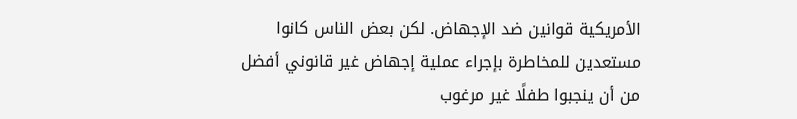الأمريكية قوانين ضد الإجهاض. لكن بعض الناس كانوا مستعدين للمخاطرة بإجراء عملية إجهاض غير قانوني أفضل من أن ينجبوا طفلًا غير مرغوب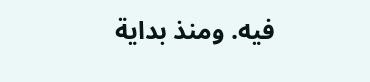فيه. ومنذ بداية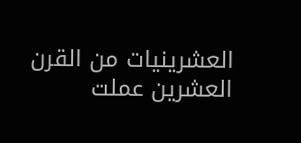العشرينيات من القرن العشرين عملت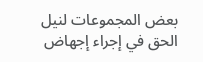بعض المجموعات لنيل الحق في إجراء إجهاض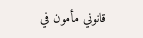قانوني مأمون في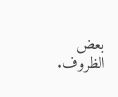بعض الظروف.